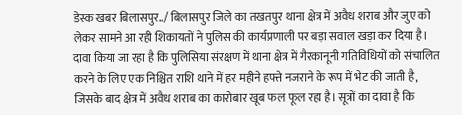डेस्क खबर बिलासपुर../ बिलासपुर जिले का तखतपुर थाना क्षेत्र में अवैध शराब और जुए को लेकर सामने आ रही शिकायतों ने पुलिस की कार्यप्रणाली पर बड़ा सवाल खड़ा कर दिया है। दावा किया जा रहा है कि पुलिसिया संरक्षण में थाना क्षेत्र में गैरकानूनी गतिविधियों को संचालित करने के लिए एक निश्चित राशि थाने में हर महीने हफ्ते नजराने के रूप में भेट की जाती है, जिसके बाद क्षेत्र में अवैध शराब का कारोबार खूब फल फूल रहा है। सूत्रों का दावा है कि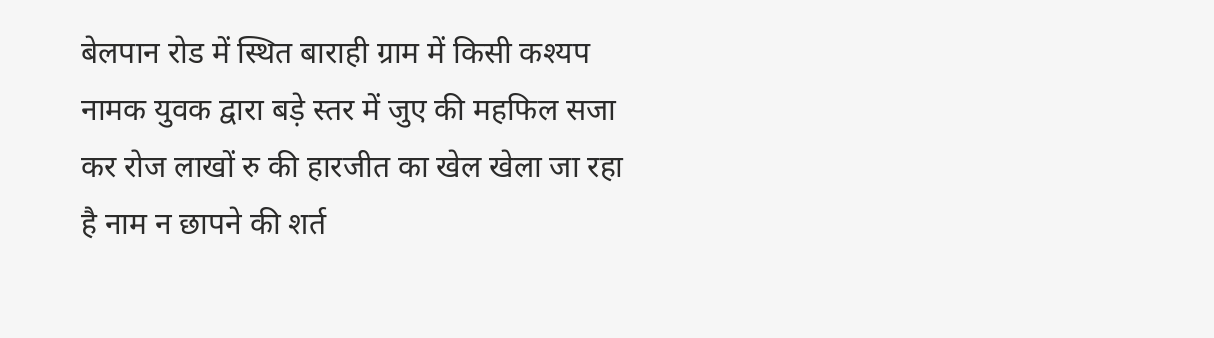बेलपान रोड में स्थित बाराही ग्राम में किसी कश्यप नामक युवक द्वारा बड़े स्तर में जुए की महफिल सजा कर रोज लाखों रु की हारजीत का खेल खेला जा रहा है नाम न छापने की शर्त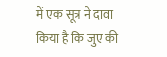में एक सूत्र ने दावा किया है कि जुए की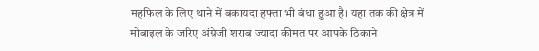महफिल के लिए थाने में बकायदा हफ्ता भी बंधा हुआ है। यहा तक की क्षेत्र में मोबाइल के जरिए अंग्रेजी शराब ज्यादा कीमत पर आपके ठिकाने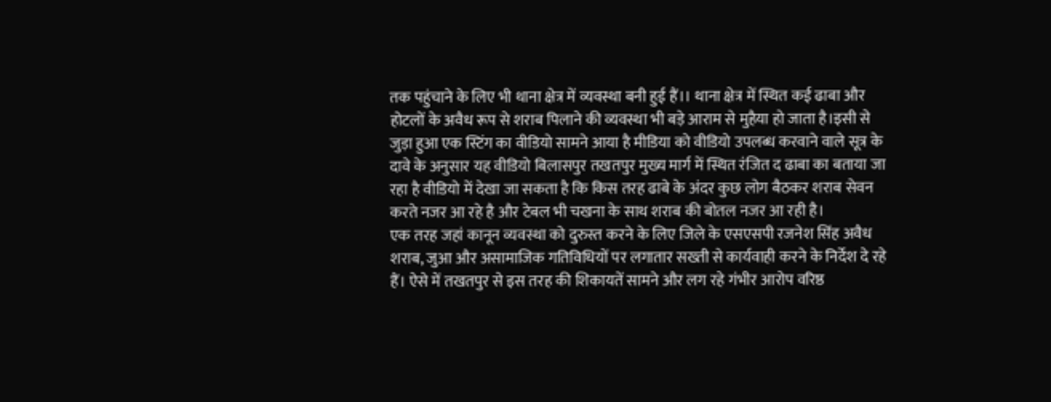तक पहुंचाने के लिए भी थाना क्षेत्र में व्यवस्था बनी हुई हैं।। थाना क्षेत्र में स्थित कई ढाबा और होटलों के अवैध रूप से शराब पिलाने की व्यवस्था भी बड़े आराम से मुहैया हो जाता है।इसी से जुड़ा हुआ एक स्टिंग का वीडियो सामने आया है मीडिया को वीडियो उपलब्ध करवाने वाले सूत्र के दावे के अनुसार यह वीडियो बिलासपुर तखतपुर मुख्य मार्ग में स्थित रंजित द ढाबा का बताया जा रहा है वीडियो में देखा जा सकता है कि किस तरह ढाबे के अंदर कुछ लोग बैठकर शराब सेवन करते नजर आ रहे है और टेबल भी चखना के साथ शराब की बोतल नजर आ रही है।
एक तरह जहां कानून व्यवस्था को दुरुस्त करने के लिए जिले के एसएसपी रजनेश सिंह अवैध शराब, जुआ और असामाजिक गतिविधियों पर लगातार सख्ती से कार्यवाही करने के निर्देश दे रहे हैं। ऐसे में तखतपुर से इस तरह की शिकायतें सामने और लग रहे गंभीर आरोप वरिष्ठ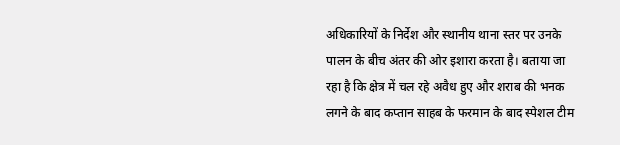अधिकारियों के निर्देश और स्थानीय थाना स्तर पर उनके पालन के बीच अंतर की ओर इशारा करता है। बताया जा रहा है कि क्षेत्र में चल रहे अवैध हुए और शराब की भनक लगने के बाद कप्तान साहब के फरमान के बाद स्पेशल टीम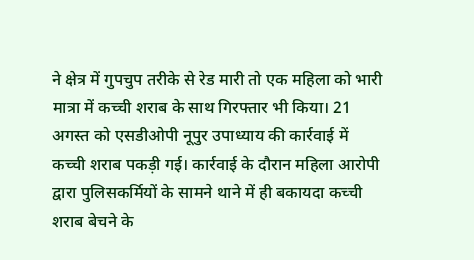ने क्षेत्र में गुपचुप तरीके से रेड मारी तो एक महिला को भारी मात्रा में कच्ची शराब के साथ गिरफ्तार भी किया। 21 अगस्त को एसडीओपी नूपुर उपाध्याय की कार्रवाई में कच्ची शराब पकड़ी गई। कार्रवाई के दौरान महिला आरोपी द्वारा पुलिसकर्मियों के सामने थाने में ही बकायदा कच्ची शराब बेचने के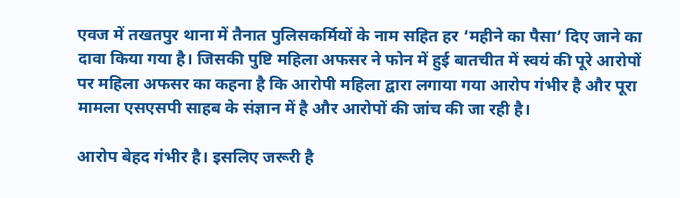एवज में तखतपुर थाना में तैनात पुलिसकर्मियों के नाम सहित हर ‘महीने का पैसा’ दिए जाने का दावा किया गया है। जिसकी पुष्टि महिला अफसर ने फोन में हुई बातचीत में स्वयं की पूरे आरोपों पर महिला अफसर का कहना है कि आरोपी महिला द्वारा लगाया गया आरोप गंभीर है और पूरा मामला एसएसपी साहब के संज्ञान में है और आरोपों की जांच की जा रही है।

आरोप बेहद गंभीर है। इसलिए जरूरी है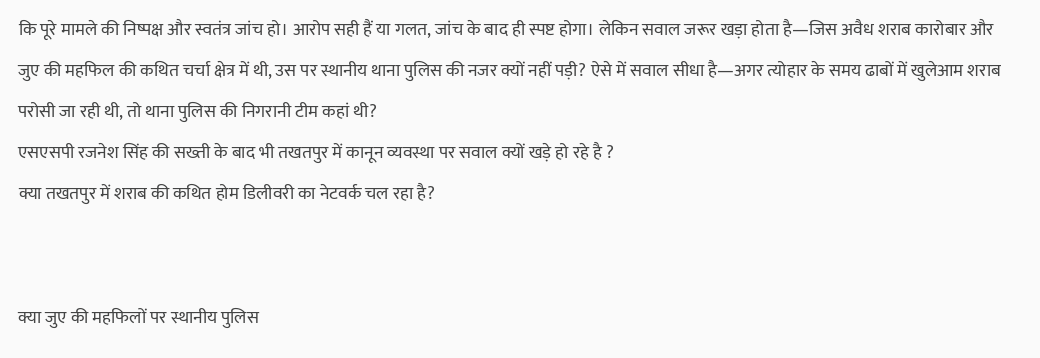कि पूरे मामले की निष्पक्ष और स्वतंत्र जांच हो। आरोप सही हैं या गलत, जांच के बाद ही स्पष्ट होगा। लेकिन सवाल जरूर खड़ा होता है—जिस अवैध शराब कारोबार और जुए की महफिल की कथित चर्चा क्षेत्र में थी, उस पर स्थानीय थाना पुलिस की नजर क्यों नहीं पड़ी? ऐसे में सवाल सीधा है—अगर त्योहार के समय ढाबों में खुलेआम शराब परोसी जा रही थी, तो थाना पुलिस की निगरानी टीम कहां थी?
एसएसपी रजनेश सिंह की सख्ती के बाद भी तखतपुर में कानून व्यवस्था पर सवाल क्यों खड़े हो रहे है ?
क्या तखतपुर में शराब की कथित होम डिलीवरी का नेटवर्क चल रहा है?


क्या जुए की महफिलों पर स्थानीय पुलिस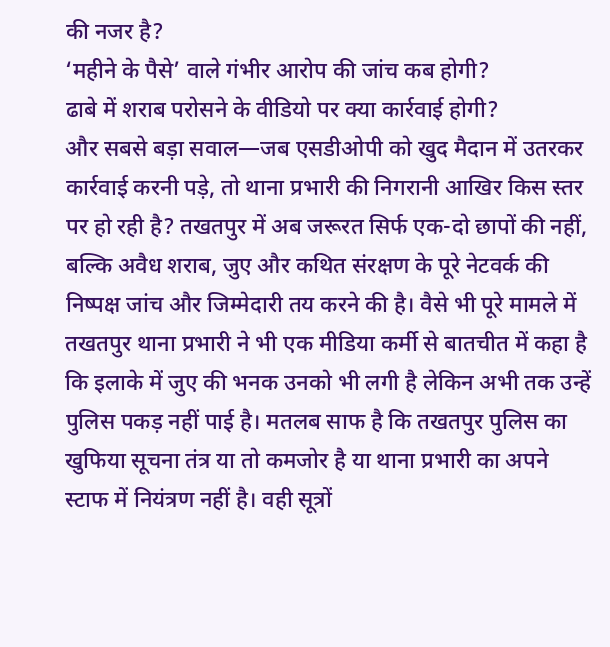की नजर है?
‘महीने के पैसे’ वाले गंभीर आरोप की जांच कब होगी?
ढाबे में शराब परोसने के वीडियो पर क्या कार्रवाई होगी?
और सबसे बड़ा सवाल—जब एसडीओपी को खुद मैदान में उतरकर कार्रवाई करनी पड़े, तो थाना प्रभारी की निगरानी आखिर किस स्तर पर हो रही है? तखतपुर में अब जरूरत सिर्फ एक-दो छापों की नहीं, बल्कि अवैध शराब, जुए और कथित संरक्षण के पूरे नेटवर्क की निष्पक्ष जांच और जिम्मेदारी तय करने की है। वैसे भी पूरे मामले में तखतपुर थाना प्रभारी ने भी एक मीडिया कर्मी से बातचीत में कहा है कि इलाके में जुए की भनक उनको भी लगी है लेकिन अभी तक उन्हें पुलिस पकड़ नहीं पाई है। मतलब साफ है कि तखतपुर पुलिस का खुफिया सूचना तंत्र या तो कमजोर है या थाना प्रभारी का अपने स्टाफ में नियंत्रण नहीं है। वही सूत्रों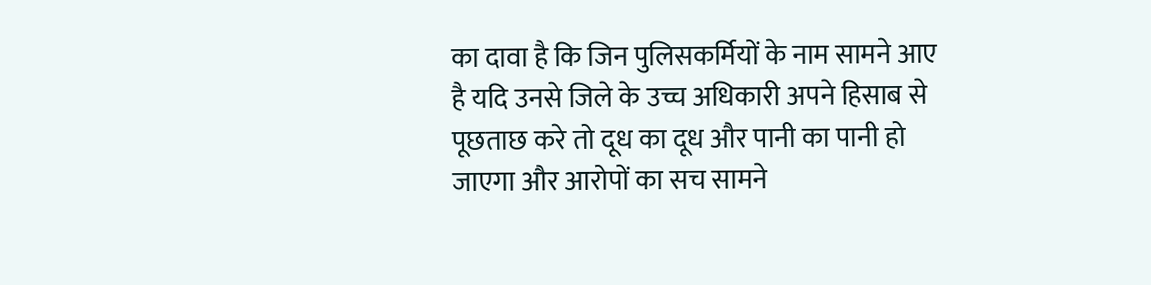का दावा है कि जिन पुलिसकर्मियों के नाम सामने आए है यदि उनसे जिले के उच्च अधिकारी अपने हिसाब से पूछताछ करे तो दूध का दूध और पानी का पानी हो जाएगा और आरोपों का सच सामने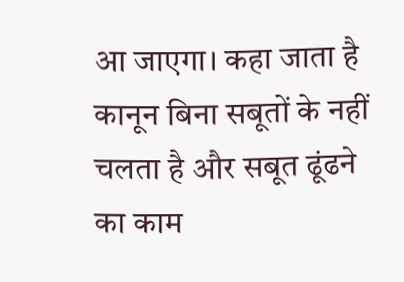आ जाएगा। कहा जाता है कानून बिना सबूतों के नहीं चलता है और सबूत ढूंढने का काम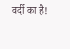वर्दी का है!